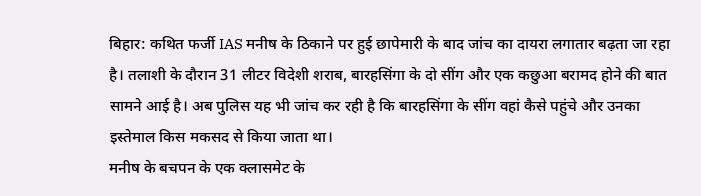बिहार: कथित फर्जी IAS मनीष के ठिकाने पर हुई छापेमारी के बाद जांच का दायरा लगातार बढ़ता जा रहा है। तलाशी के दौरान 31 लीटर विदेशी शराब, बारहसिंगा के दो सींग और एक कछुआ बरामद होने की बात सामने आई है। अब पुलिस यह भी जांच कर रही है कि बारहसिंगा के सींग वहां कैसे पहुंचे और उनका इस्तेमाल किस मकसद से किया जाता था।
मनीष के बचपन के एक क्लासमेट के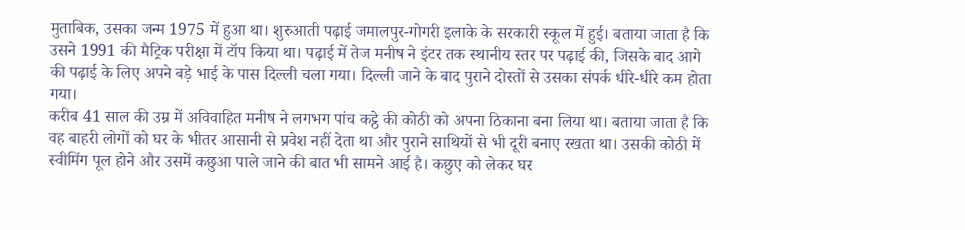मुताबिक, उसका जन्म 1975 में हुआ था। शुरुआती पढ़ाई जमालपुर-गोगरी इलाके के सरकारी स्कूल में हुई। बताया जाता है कि उसने 1991 की मैट्रिक परीक्षा में टॉप किया था। पढ़ाई में तेज मनीष ने इंटर तक स्थानीय स्तर पर पढ़ाई की, जिसके बाद आगे की पढ़ाई के लिए अपने बड़े भाई के पास दिल्ली चला गया। दिल्ली जाने के बाद पुराने दोस्तों से उसका संपर्क धीरे-धीरे कम होता गया।
करीब 41 साल की उम्र में अविवाहित मनीष ने लगभग पांच कट्ठे की कोठी को अपना ठिकाना बना लिया था। बताया जाता है कि वह बाहरी लोगों को घर के भीतर आसानी से प्रवेश नहीं देता था और पुराने साथियों से भी दूरी बनाए रखता था। उसकी कोठी में स्वीमिंग पूल होने और उसमें कछुआ पाले जाने की बात भी सामने आई है। कछुए को लेकर घर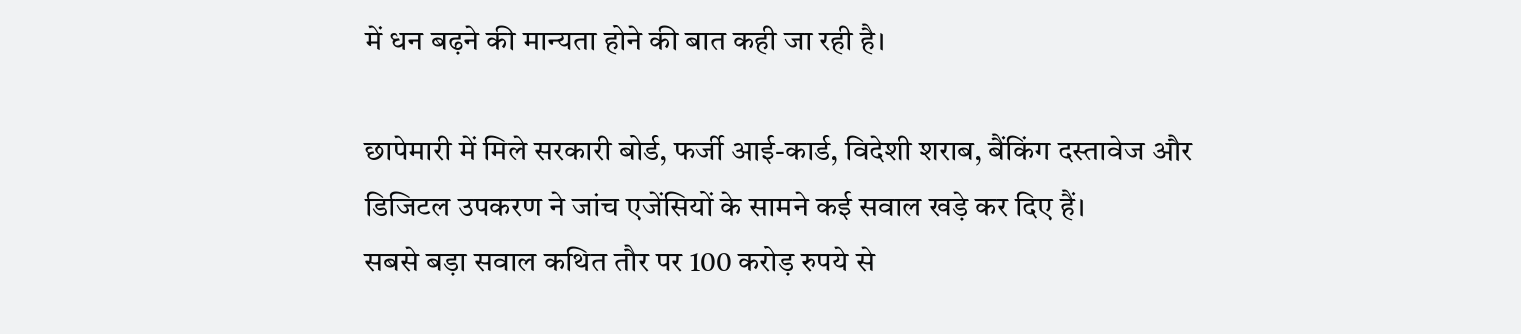में धन बढ़ने की मान्यता होने की बात कही जा रही है।

छापेमारी में मिले सरकारी बोर्ड, फर्जी आई-कार्ड, विदेशी शराब, बैंकिंग दस्तावेज और डिजिटल उपकरण ने जांच एजेंसियों के सामने कई सवाल खड़े कर दिए हैं।
सबसे बड़ा सवाल कथित तौर पर 100 करोड़ रुपये से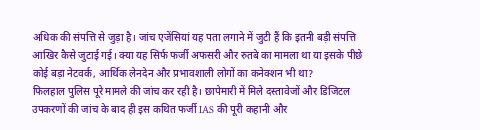अधिक की संपत्ति से जुड़ा है। जांच एजेंसियां यह पता लगाने में जुटी हैं कि इतनी बड़ी संपत्ति आखिर कैसे जुटाई गई। क्या यह सिर्फ फर्जी अफसरी और रुतबे का मामला था या इसके पीछे कोई बड़ा नेटवर्क, आर्थिक लेनदेन और प्रभावशाली लोगों का कनेक्शन भी था?
फिलहाल पुलिस पूरे मामले की जांच कर रही है। छापेमारी में मिले दस्तावेजों और डिजिटल उपकरणों की जांच के बाद ही इस कथित फर्जी IAS की पूरी कहानी और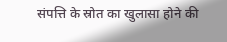संपत्ति के स्रोत का खुलासा होने की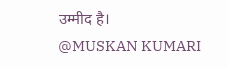उम्मीद है।
@MUSKAN KUMARI